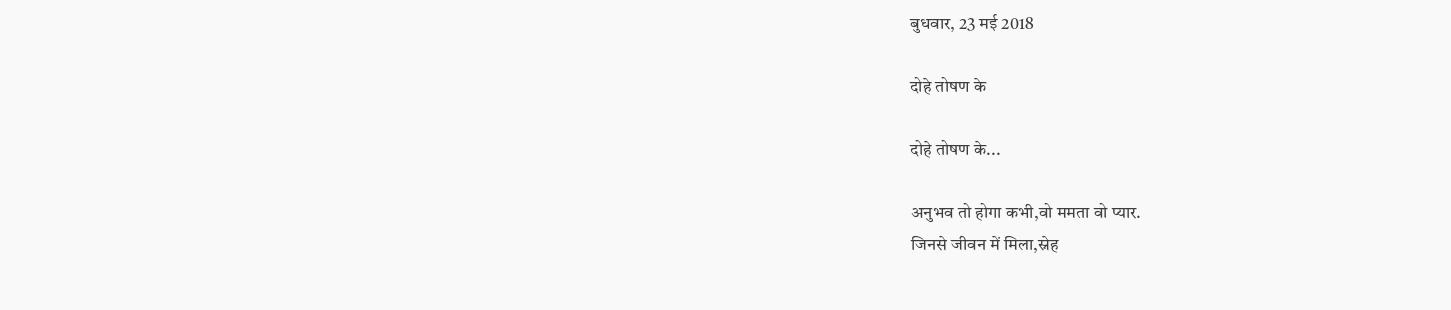बुधवार, 23 मई 2018

दोहे तोषण के

दोहे तोषण के...

अनुभव तो होगा कभी,वो ममता वो प्यार.
जिनसे जीवन में मिला,स्नेह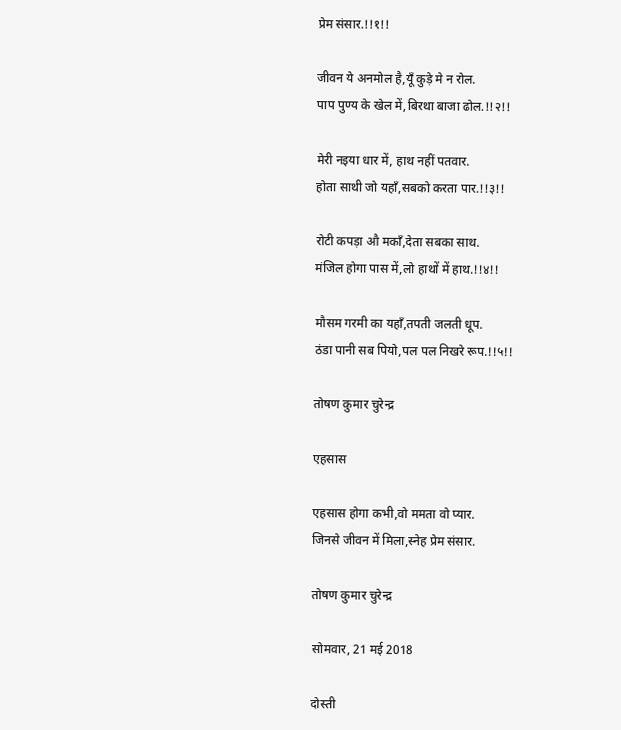प्रेम संसार.!!१!!

जीवन ये अनमोल है,यूँ कुड़े मे न रोल.
पाप पुण्य के खेल में,बिरथा बाजा ढोल.!!२!!

मेरी नइया धार में, हाथ नहीं पतवार.
होता साथी जो यहाँ,सबको करता पार.!!३!!

रोटी कपड़ा औ मकाँ,देता सबका साथ.
मंजिल होगा पास में,लो हाथों में हाथ.!!४!!

मौसम गरमी का यहाँ,तपती जलती धूप.
ठंडा पानी सब पियो,पल पल निखरे रूप.!!५!!

तोषण कुमार चुरेन्द्र

एहसास

एहसास होगा कभी,वो ममता वो प्यार.
जिनसे जीवन में मिला,स्नेह प्रेम संसार.

तोषण कुमार चुरेन्द्र

सोमवार, 21 मई 2018

दोस्ती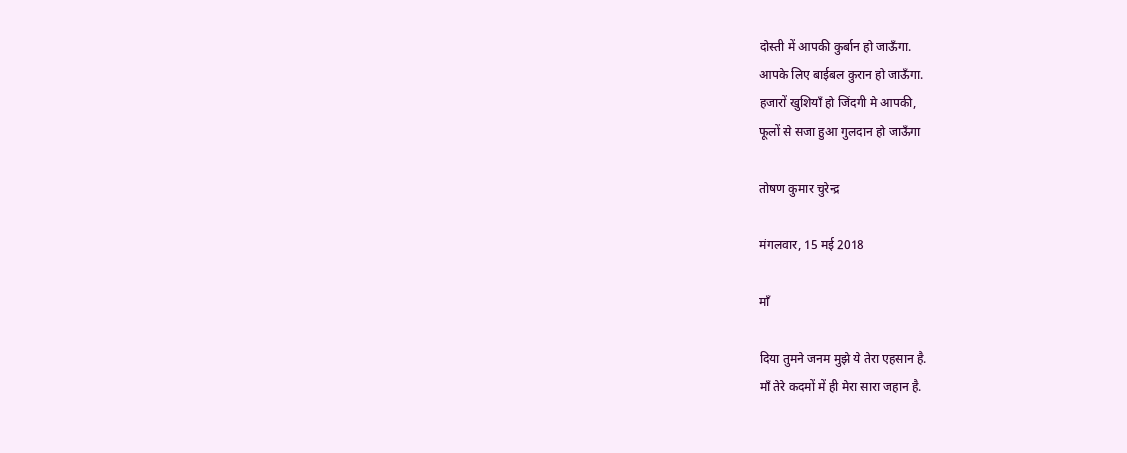दोस्ती में आपकी कुर्बान हो जाऊँगा.
आपके लिए बाईबल कुरान हो जाऊँगा.
हजारों खुशियाँ हो जिंदगी मे आपकी,
फूलों से सजा हुआ गुलदान हो जाऊँगा

तोषण कुमार चुरेन्द्र

मंगलवार, 15 मई 2018

माँ

दिया तुमने जनम मुझे ये तेरा एहसान है.
माँ तेरे कदमों में ही मेरा सारा जहान है.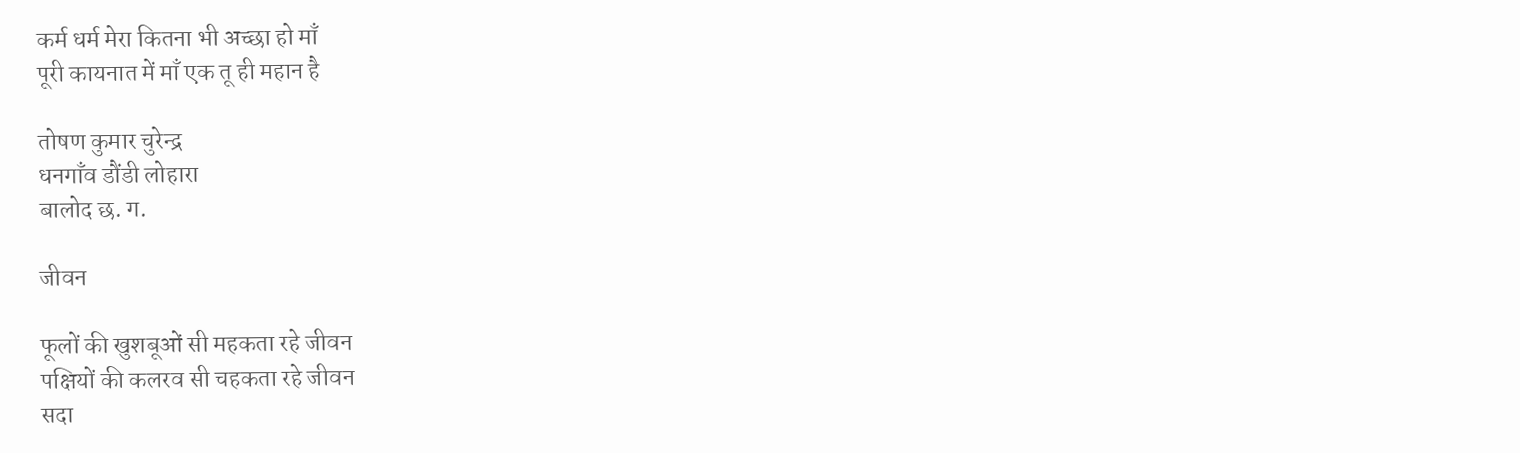कर्म धर्म मेरा कितना भी अच्छा हो माँ
पूरी कायनात में माँ एक तू ही महान है

तोषण कुमार चुरेन्द्र
धनगाँव डौंडी लोहारा
बालोद छ. ग.

जीवन

फूलों की खुशबूओं सी महकता रहे जीवन
पक्षियों की कलरव सी चहकता रहे जीवन
सदा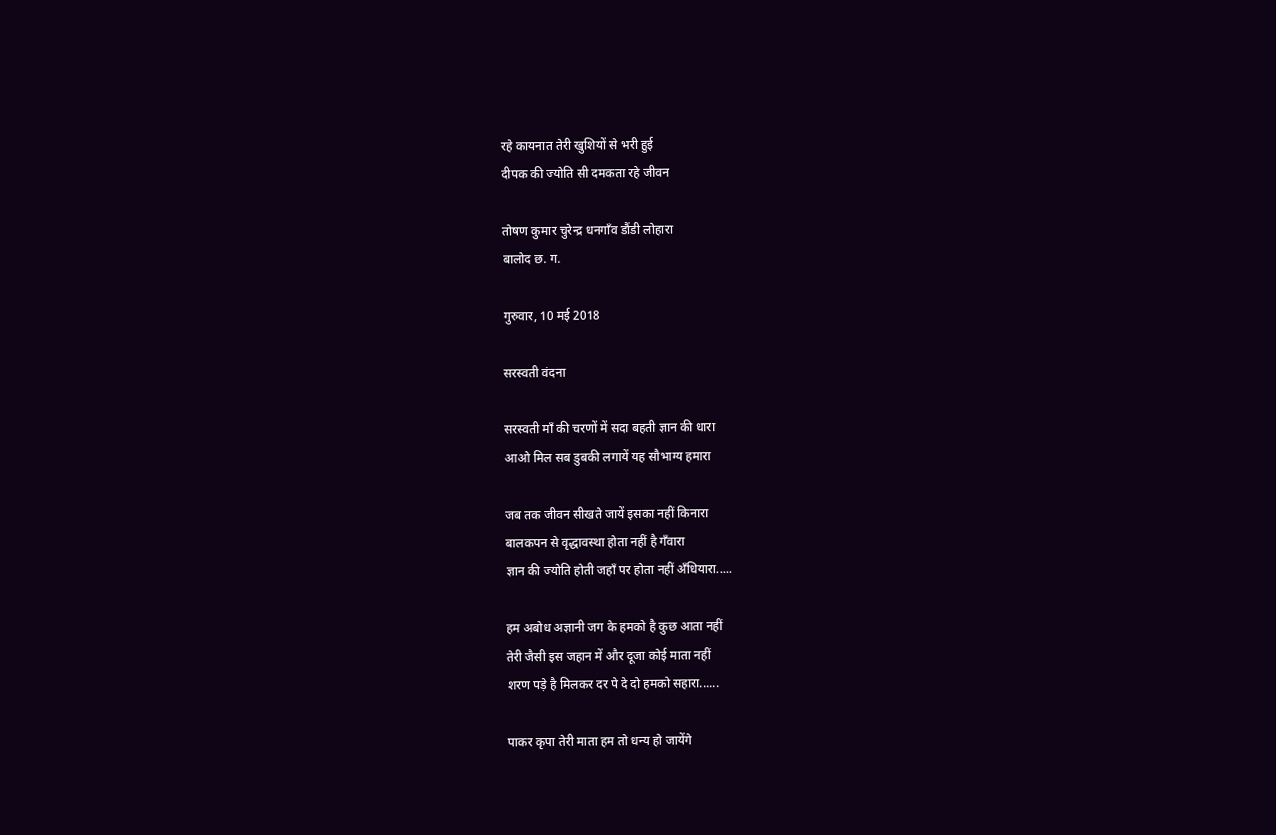रहे कायनात तेरी खुशियों से भरी हुई
दीपक की ज्योति सी दमकता रहे जीवन

तोषण कुमार चुरेन्द्र धनगाँव डौंडी लोहारा
बालोद छ. ग.

गुरुवार, 10 मई 2018

सरस्वती वंदना

सरस्वती माँ की चरणों में सदा बहती ज्ञान की धारा
आओ मिल सब डुबकी लगायें यह सौभाग्य हमारा

जब तक जीवन सीखते जायें इसका नहीं किनारा
बालकपन से वृद्धावस्था होता नहीं है गँवारा
ज्ञान की ज्योति होती जहाँ पर होता नहीं अँधियारा.....

हम अबोध अज्ञानी जग के हमको है कुछ आता नहीं
तेरी जैसी इस जहान में और दूजा कोई माता नहीं
शरण पड़े है मिलकर दर पे दे दो हमको सहारा......

पाकर कृपा तेरी माता हम तो धन्य हो जायेंगे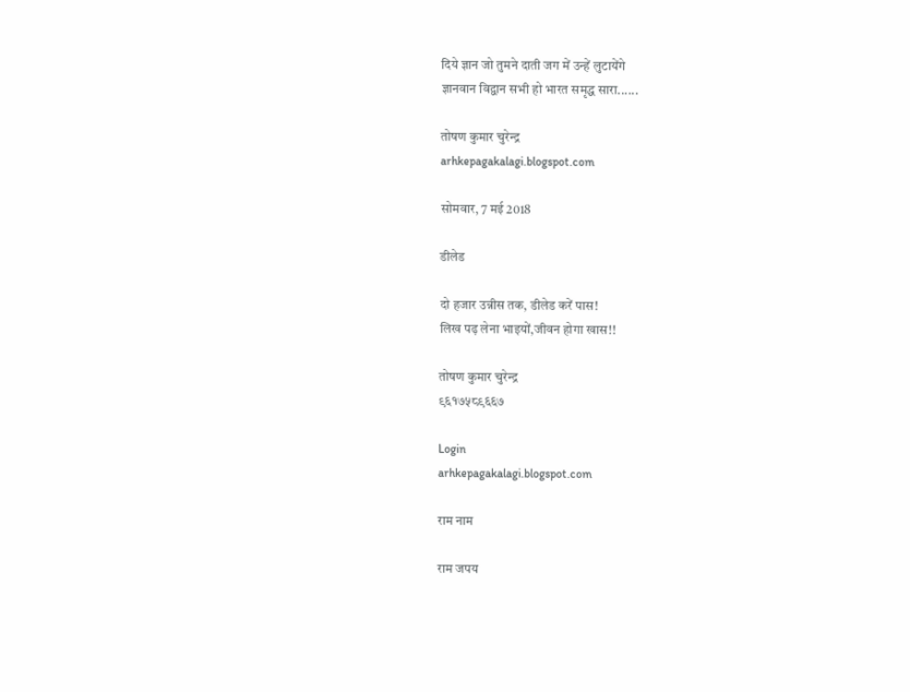दिये ज्ञान जो तुमने दाती जग में उन्हें लुटायेंगे
ज्ञानवान विद्वान सभी हो भारत समृद्ध सारा......

तोषण कुमार चुरेन्द्र
arhkepagakalagi.blogspot.com

सोमवार, 7 मई 2018

डीलेड

दो हजार उन्नीस तक, डीलेड करें पास!
लिख पढ़ लेना भाइयों,जीवन होगा खास!!

तोषण कुमार चुरेन्द्र
९६१७५८९६६७

Login
arhkepagakalagi.blogspot.com

राम नाम

राम जपय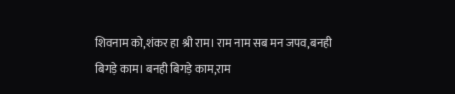शिवनाम को,शंकर हा श्री राम। राम नाम सब मन जपव,बनही बिगड़े काम। बनही बिगड़े काम,राम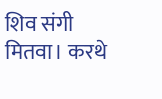शिव संगी मितवा। करथे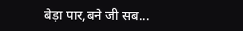बेड़ा पार,बने जी सब...